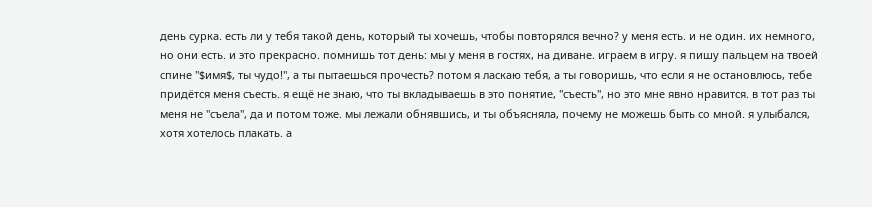день сурка. есть ли у тебя такой день, который ты хочешь, чтобы повторялся вечно? у меня есть. и не один. их немного, но они есть. и это прекрасно. помнишь тот день: мы у меня в гостях, на диване. играем в игру. я пишу пальцем на твоей спине "$имя$, ты чудо!", а ты пытаешься прочесть? потом я ласкаю тебя, а ты говоришь, что если я не остановлюсь, тебе придётся меня съесть. я ещё не знаю, что ты вкладываешь в это понятие, "съесть", но это мне явно нравится. в тот раз ты меня не "съела", да и потом тоже. мы лежали обнявшись, и ты объясняла, почему не можешь быть со мной. я улыбался, хотя хотелось плакать. а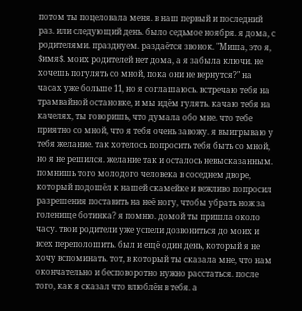потом ты поцеловала меня. в наш первый и последний раз. или следующий день. было седьмое ноября. я дома, с родителями. празднуем. раздаётся звонок. "Миша, это я, $имя$. моих родителей нет дома, а я забыла ключи. не хочешь погулять со мной, пока они не вернутся?" на часах уже больше 11, но я соглашаюсь. встречаю тебя на трамвайной остановке, и мы идём гулять. качаю тебя на качелях, ты говоришь, что думала обо мне. что тебе приятно со мной, что я тебя очень завожу. я выигрываю у тебя желание. так хотелось попросить тебя быть со мной, но я не решился. желание так и осталось невысказанным. помнишь того молодого человека в соседнем дворе, который подошёл к нашей скамейке и вежливо попросил разрешения поставить на неё ногу, чтобы убрать нож за голенище ботинка? я помню. домой ты пришла около часу. твои родители уже успели дозвониться до моих и всех переполошить. был и ещё один день, который я не хочу вспоминать. тот, в который ты сказала мне, что нам окончательно и бесповоротно нужно расстаться. после того, как я сказал что влюблён в тебя. а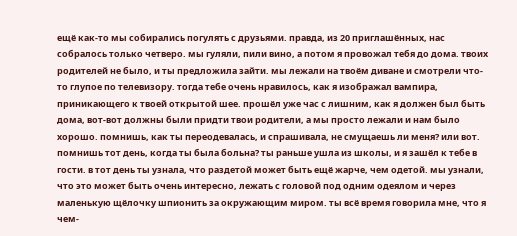ещё как-то мы собирались погулять с друзьями. правда, из 20 приглашённых, нас собралось только четверо. мы гуляли, пили вино, а потом я провожал тебя до дома. твоих родителей не было, и ты предложила зайти. мы лежали на твоём диване и смотрели что-то глупое по телевизору. тогда тебе очень нравилось, как я изображал вампира, приникающего к твоей открытой шее. прошёл уже час с лишним, как я должен был быть дома, вот-вот должны были придти твои родители, а мы просто лежали и нам было хорошо. помнишь, как ты переодевалась, и спрашивала, не смущаешь ли меня? или вот. помнишь тот день, когда ты была больна? ты раньше ушла из школы, и я зашёл к тебе в гости. в тот день ты узнала, что раздетой может быть ещё жарче, чем одетой. мы узнали, что это может быть очень интересно, лежать с головой под одним одеялом и через маленькую щёлочку шпионить за окружающим миром. ты всё время говорила мне, что я чем-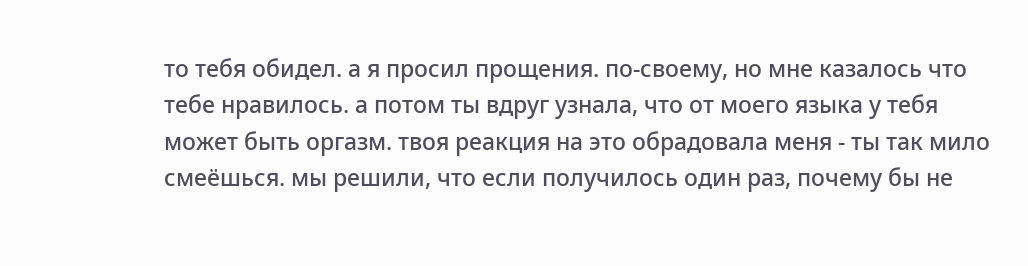то тебя обидел. а я просил прощения. по-своему, но мне казалось что тебе нравилось. а потом ты вдруг узнала, что от моего языка у тебя может быть оргазм. твоя реакция на это обрадовала меня - ты так мило смеёшься. мы решили, что если получилось один раз, почему бы не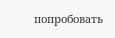попробовать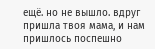ещё. но не вышло. вдруг пришла твоя мама, и нам пришлось поспешно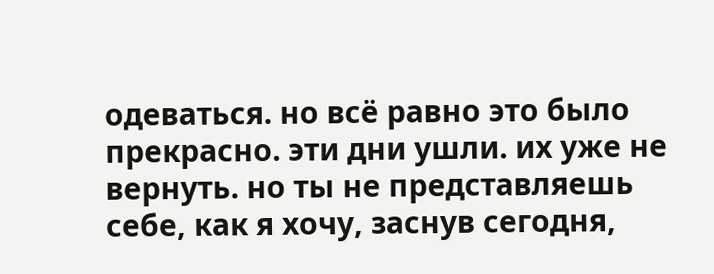одеваться. но всё равно это было прекрасно. эти дни ушли. их уже не вернуть. но ты не представляешь себе, как я хочу, заснув сегодня,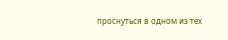проснуться в одном из тех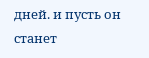дней. и пусть он станет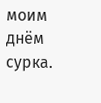моим днём сурка.